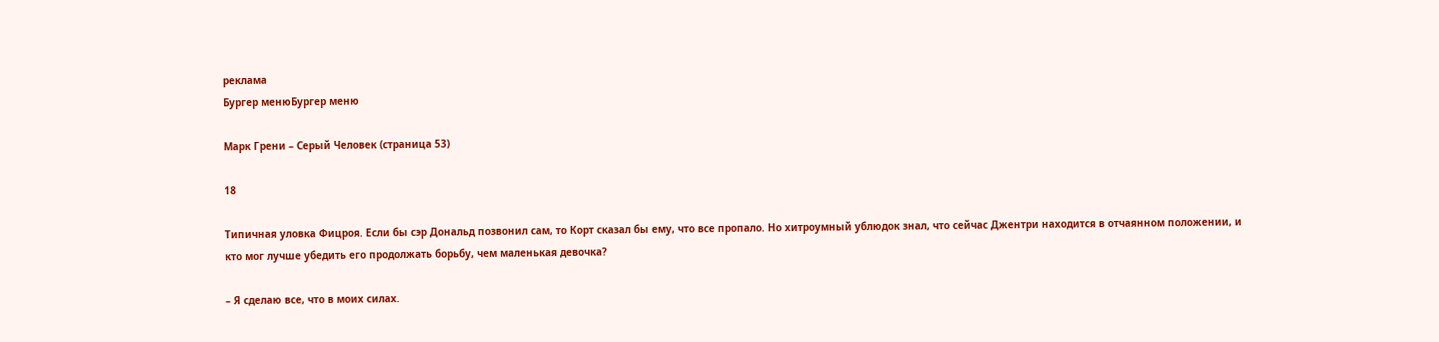реклама
Бургер менюБургер меню

Марк Грени – Серый Человек (страница 53)

18

Типичная уловка Фицроя. Если бы сэр Дональд позвонил сам, то Корт сказал бы ему, что все пропало. Но хитроумный ублюдок знал, что сейчас Джентри находится в отчаянном положении, и кто мог лучше убедить его продолжать борьбу, чем маленькая девочка?

– Я сделаю все, что в моих силах.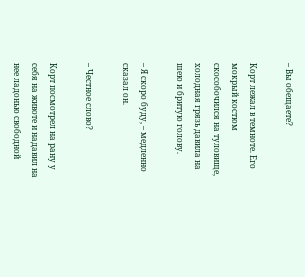– Вы обещаете?

Корт лежал в темноте. Его мокрый костюм скособочился на туловище, холодная грязь давила на шею и бритую голову.

– Я скоро буду, – медленно сказал он.

– Честное слово?

Корт посмотрел на рану у себя на животе и надавил на нее ладонью свободной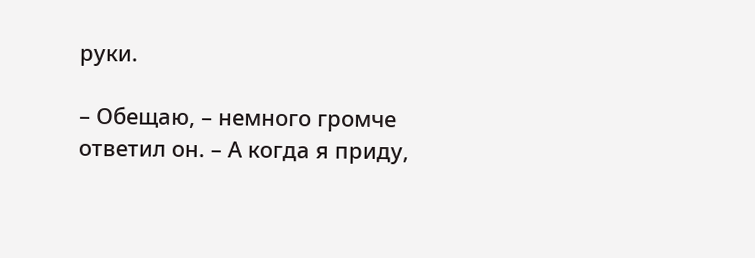руки.

– Обещаю, – немного громче ответил он. – А когда я приду,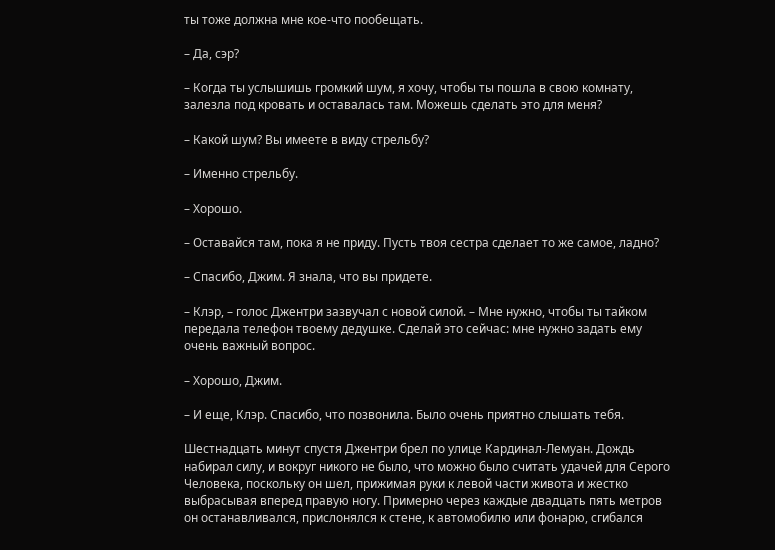ты тоже должна мне кое-что пообещать.

– Да, сэр?

– Когда ты услышишь громкий шум, я хочу, чтобы ты пошла в свою комнату, залезла под кровать и оставалась там. Можешь сделать это для меня?

– Какой шум? Вы имеете в виду стрельбу?

– Именно стрельбу.

– Хорошо.

– Оставайся там, пока я не приду. Пусть твоя сестра сделает то же самое, ладно?

– Спасибо, Джим. Я знала, что вы придете.

– Клэр, – голос Джентри зазвучал с новой силой. – Мне нужно, чтобы ты тайком передала телефон твоему дедушке. Сделай это сейчас: мне нужно задать ему очень важный вопрос.

– Хорошо, Джим.

– И еще, Клэр. Спасибо, что позвонила. Было очень приятно слышать тебя.

Шестнадцать минут спустя Джентри брел по улице Кардинал-Лемуан. Дождь набирал силу, и вокруг никого не было, что можно было считать удачей для Серого Человека, поскольку он шел, прижимая руки к левой части живота и жестко выбрасывая вперед правую ногу. Примерно через каждые двадцать пять метров он останавливался, прислонялся к стене, к автомобилю или фонарю, сгибался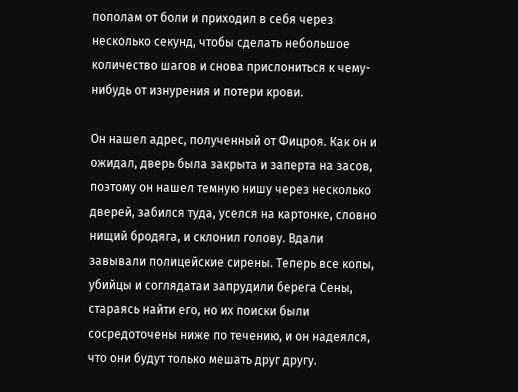пополам от боли и приходил в себя через несколько секунд, чтобы сделать небольшое количество шагов и снова прислониться к чему-нибудь от изнурения и потери крови.

Он нашел адрес, полученный от Фицроя. Как он и ожидал, дверь была закрыта и заперта на засов, поэтому он нашел темную нишу через несколько дверей, забился туда, уселся на картонке, словно нищий бродяга, и склонил голову. Вдали завывали полицейские сирены. Теперь все копы, убийцы и соглядатаи запрудили берега Сены, стараясь найти его, но их поиски были сосредоточены ниже по течению, и он надеялся, что они будут только мешать друг другу.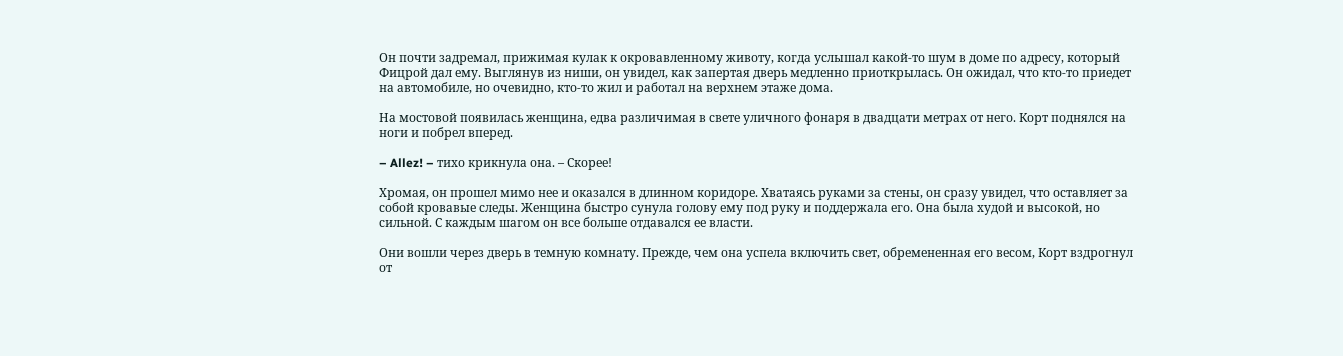Он почти задремал, прижимая кулак к окровавленному животу, когда услышал какой-то шум в доме по адресу, который Фицрой дал ему. Выглянув из ниши, он увидел, как запертая дверь медленно приоткрылась. Он ожидал, что кто-то приедет на автомобиле, но очевидно, кто-то жил и работал на верхнем этаже дома.

На мостовой появилась женщина, едва различимая в свете уличного фонаря в двадцати метрах от него. Корт поднялся на ноги и побрел вперед.

– Allez! – тихо крикнула она. – Скорее!

Хромая, он прошел мимо нее и оказался в длинном коридоре. Хватаясь руками за стены, он сразу увидел, что оставляет за собой кровавые следы. Женщина быстро сунула голову ему под руку и поддержала его. Она была худой и высокой, но сильной. С каждым шагом он все больше отдавался ее власти.

Они вошли через дверь в темную комнату. Прежде, чем она успела включить свет, обремененная его весом, Корт вздрогнул от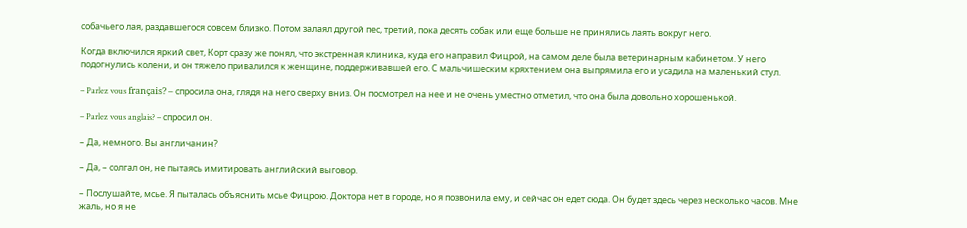собачьего лая, раздавшегося совсем близко. Потом залаял другой пес, третий, пока десять собак или еще больше не принялись лаять вокруг него.

Когда включился яркий свет, Корт сразу же понял, что экстренная клиника, куда его направил Фицрой, на самом деле была ветеринарным кабинетом. У него подогнулись колени, и он тяжело привалился к женщине, поддерживавшей его. С мальчишеским кряхтением она выпрямила его и усадила на маленький стул.

– Parlez vous français? – спросила она, глядя на него сверху вниз. Он посмотрел на нее и не очень уместно отметил, что она была довольно хорошенькой.

– Parlez vous anglais? – спросил он.

– Да, немного. Вы англичанин?

– Да, – солгал он, не пытаясь имитировать английский выговор.

– Послушайте, мсье. Я пыталась объяснить мсье Фицрою. Доктора нет в городе, но я позвонила ему, и сейчас он едет сюда. Он будет здесь через несколько часов. Мне жаль, но я не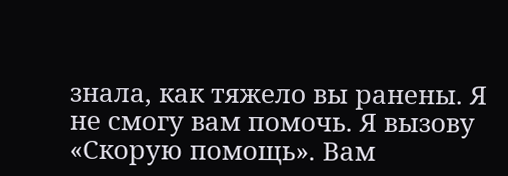знала, как тяжело вы ранены. Я не смогу вам помочь. Я вызову «Скорую помощь». Вам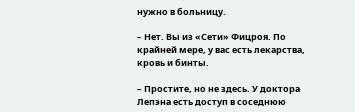нужно в больницу.

– Нет. Вы из «Сети» Фицроя. По крайней мере, у вас есть лекарства, кровь и бинты.

– Простите, но не здесь. У доктора Лепэна есть доступ в соседнюю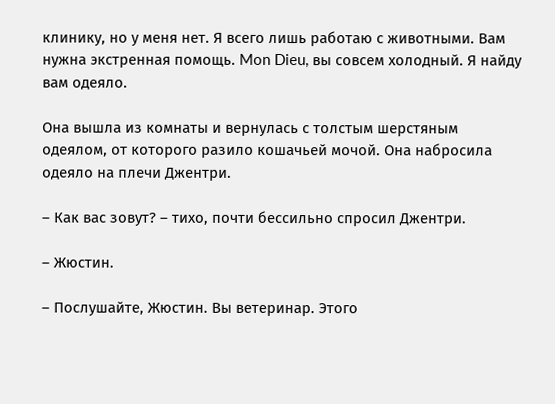клинику, но у меня нет. Я всего лишь работаю с животными. Вам нужна экстренная помощь. Mon Dieu, вы совсем холодный. Я найду вам одеяло.

Она вышла из комнаты и вернулась с толстым шерстяным одеялом, от которого разило кошачьей мочой. Она набросила одеяло на плечи Джентри.

– Как вас зовут? – тихо, почти бессильно спросил Джентри.

– Жюстин.

– Послушайте, Жюстин. Вы ветеринар. Этого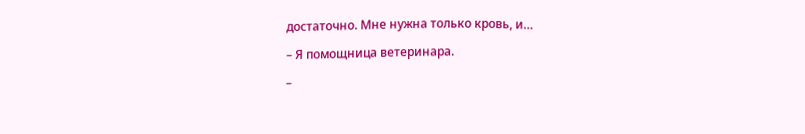достаточно. Мне нужна только кровь, и…

– Я помощница ветеринара.

–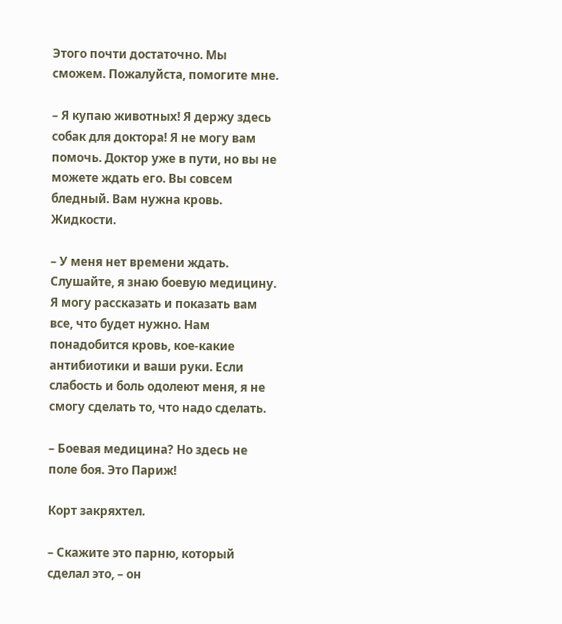Этого почти достаточно. Мы сможем. Пожалуйста, помогите мне.

– Я купаю животных! Я держу здесь собак для доктора! Я не могу вам помочь. Доктор уже в пути, но вы не можете ждать его. Вы совсем бледный. Вам нужна кровь. Жидкости.

– У меня нет времени ждать. Слушайте, я знаю боевую медицину. Я могу рассказать и показать вам все, что будет нужно. Нам понадобится кровь, кое-какие антибиотики и ваши руки. Если слабость и боль одолеют меня, я не смогу сделать то, что надо сделать.

– Боевая медицина? Но здесь не поле боя. Это Париж!

Корт закряхтел.

– Скажите это парню, который сделал это, – он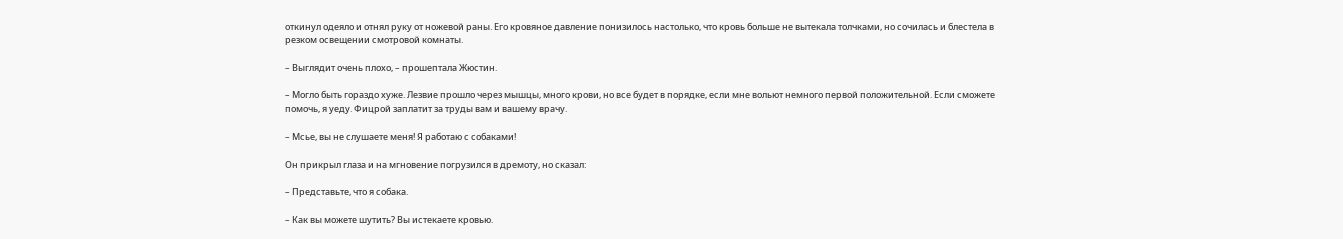откинул одеяло и отнял руку от ножевой раны. Его кровяное давление понизилось настолько, что кровь больше не вытекала толчками, но сочилась и блестела в резком освещении смотровой комнаты.

– Выглядит очень плохо, – прошептала Жюстин.

– Могло быть гораздо хуже. Лезвие прошло через мышцы, много крови, но все будет в порядке, если мне вольют немного первой положительной. Если сможете помочь, я уеду. Фицрой заплатит за труды вам и вашему врачу.

– Мсье, вы не слушаете меня! Я работаю с собаками!

Он прикрыл глаза и на мгновение погрузился в дремоту, но сказал:

– Представьте, что я собака.

– Как вы можете шутить? Вы истекаете кровью.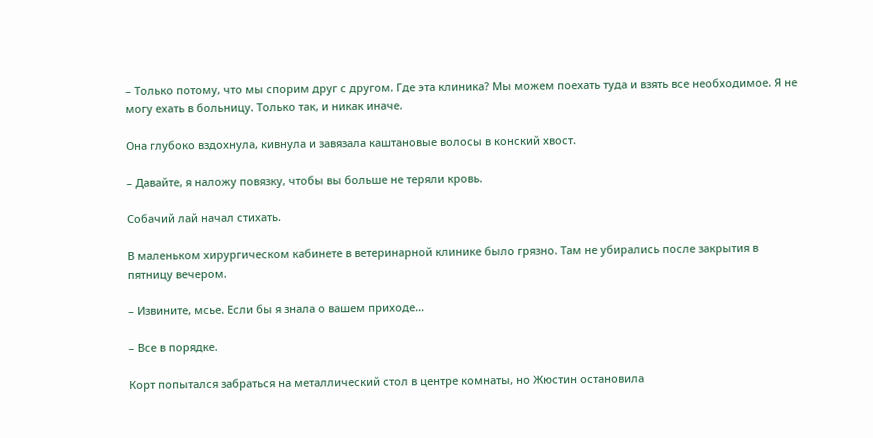– Только потому, что мы спорим друг с другом. Где эта клиника? Мы можем поехать туда и взять все необходимое. Я не могу ехать в больницу. Только так, и никак иначе.

Она глубоко вздохнула, кивнула и завязала каштановые волосы в конский хвост.

– Давайте, я наложу повязку, чтобы вы больше не теряли кровь.

Собачий лай начал стихать.

В маленьком хирургическом кабинете в ветеринарной клинике было грязно. Там не убирались после закрытия в пятницу вечером.

– Извините, мсье. Если бы я знала о вашем приходе…

– Все в порядке.

Корт попытался забраться на металлический стол в центре комнаты, но Жюстин остановила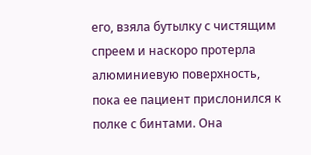его, взяла бутылку с чистящим спреем и наскоро протерла алюминиевую поверхность, пока ее пациент прислонился к полке с бинтами. Она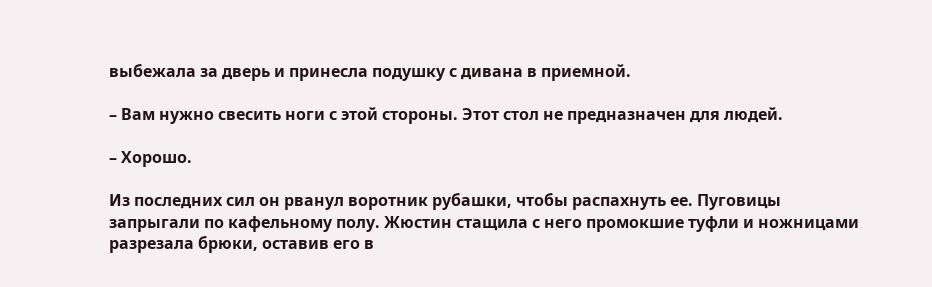выбежала за дверь и принесла подушку с дивана в приемной.

– Вам нужно свесить ноги с этой стороны. Этот стол не предназначен для людей.

– Хорошо.

Из последних сил он рванул воротник рубашки, чтобы распахнуть ее. Пуговицы запрыгали по кафельному полу. Жюстин стащила с него промокшие туфли и ножницами разрезала брюки, оставив его в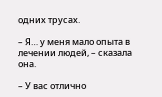одних трусах.

– Я… у меня мало опыта в лечении людей, – сказала она.

– У вас отлично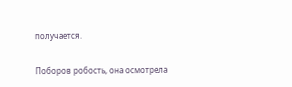получается.

Поборов робость, она осмотрела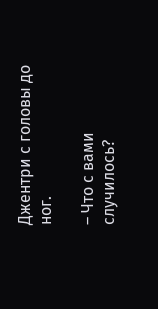Джентри с головы до ног.

– Что с вами случилось?